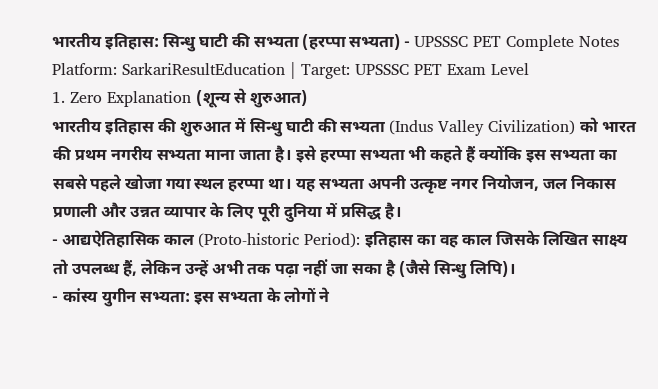भारतीय इतिहास: सिन्धु घाटी की सभ्यता (हरप्पा सभ्यता) - UPSSSC PET Complete Notes
Platform: SarkariResultEducation | Target: UPSSSC PET Exam Level
1. Zero Explanation (शून्य से शुरुआत)
भारतीय इतिहास की शुरुआत में सिन्धु घाटी की सभ्यता (Indus Valley Civilization) को भारत की प्रथम नगरीय सभ्यता माना जाता है। इसे हरप्पा सभ्यता भी कहते हैं क्योंकि इस सभ्यता का सबसे पहले खोजा गया स्थल हरप्पा था। यह सभ्यता अपनी उत्कृष्ट नगर नियोजन, जल निकास प्रणाली और उन्नत व्यापार के लिए पूरी दुनिया में प्रसिद्ध है।
- आद्यऐतिहासिक काल (Proto-historic Period): इतिहास का वह काल जिसके लिखित साक्ष्य तो उपलब्ध हैं, लेकिन उन्हें अभी तक पढ़ा नहीं जा सका है (जैसे सिन्धु लिपि)।
- कांस्य युगीन सभ्यता: इस सभ्यता के लोगों ने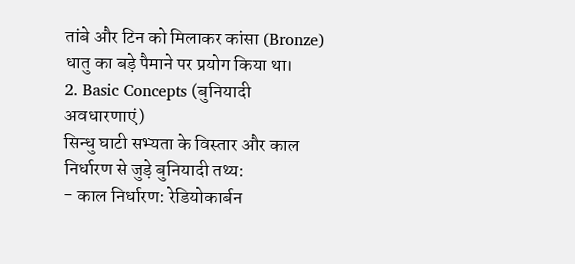तांबे और टिन को मिलाकर कांसा (Bronze) धातु का बड़े पैमाने पर प्रयोग किया था।
2. Basic Concepts (बुनियादी अवधारणाएं)
सिन्धु घाटी सभ्यता के विस्तार और काल निर्धारण से जुड़े बुनियादी तथ्य:
- काल निर्धारण: रेडियोकार्बन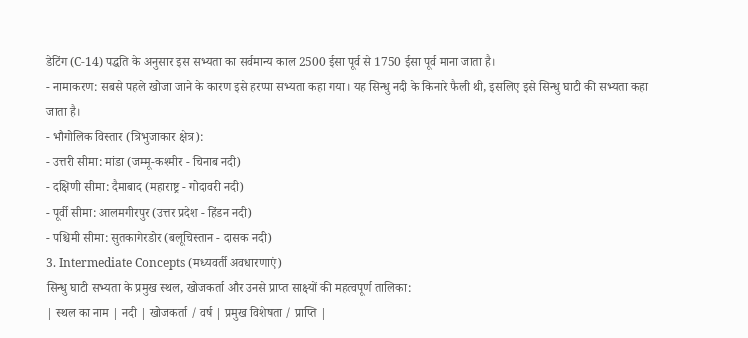डेटिंग (C-14) पद्धति के अनुसार इस सभ्यता का सर्वमान्य काल 2500 ईसा पूर्व से 1750 ईसा पूर्व माना जाता है।
- नामाकरण: सबसे पहले खोजा जाने के कारण इसे हरप्पा सभ्यता कहा गया। यह सिन्धु नदी के किनारे फैली थी, इसलिए इसे सिन्धु घाटी की सभ्यता कहा जाता है।
- भौगोलिक विस्तार (त्रिभुजाकार क्षेत्र):
- उत्तरी सीमा: मांडा (जम्मू-कश्मीर - चिनाब नदी)
- दक्षिणी सीमा: दैमाबाद (महाराष्ट्र - गोदावरी नदी)
- पूर्वी सीमा: आलमगीरपुर (उत्तर प्रदेश - हिंडन नदी)
- पश्चिमी सीमा: सुतकागेरडोर (बलूचिस्तान - दासक नदी)
3. Intermediate Concepts (मध्यवर्ती अवधारणाएं)
सिन्धु घाटी सभ्यता के प्रमुख स्थल, खोजकर्ता और उनसे प्राप्त साक्ष्यों की महत्वपूर्ण तालिका:
| स्थल का नाम | नदी | खोजकर्ता / वर्ष | प्रमुख विशेषता / प्राप्ति |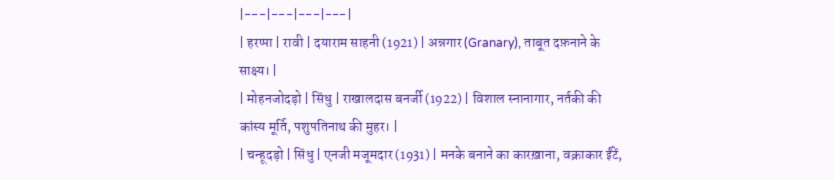|---|---|---|---|
| हरप्पा | रावी | दयाराम साहनी (1921) | अन्नगार (Granary), ताबूत दफ़नाने के साक्ष्य। |
| मोहनजोदड़ो | सिंधु | राखालदास बनर्जी (1922) | विशाल स्नानागार, नर्तकी की कांस्य मूर्ति, पशुपतिनाथ की मुहर। |
| चन्हूदड़ो | सिंधु | एनजी मजूमदार (1931) | मनके बनाने का कारख़ाना, वक्राकार ईंटें,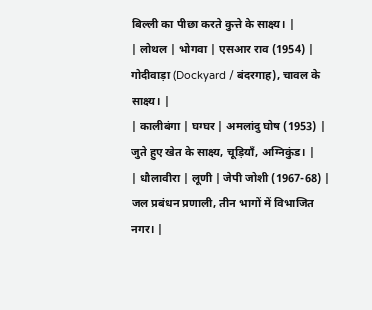बिल्ली का पीछा करते कुत्ते के साक्ष्य। |
| लोथल | भोगवा | एसआर राव (1954) | गोदीवाड़ा (Dockyard / बंदरगाह), चावल के साक्ष्य। |
| कालीबंगा | घग्घर | अमलांदु घोष (1953) | जुते हुए खेत के साक्ष्य, चूड़ियाँ, अग्निकुंड। |
| धौलावीरा | लूणी | जेपी जोशी (1967-68) | जल प्रबंधन प्रणाली, तीन भागों में विभाजित नगर। |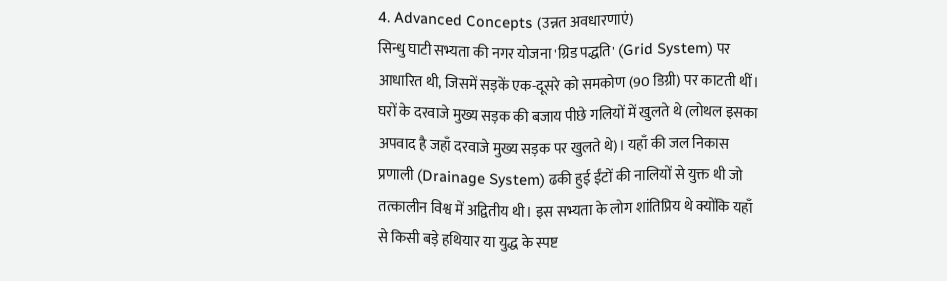4. Advanced Concepts (उन्नत अवधारणाएं)
सिन्धु घाटी सभ्यता की नगर योजना 'ग्रिड पद्धति' (Grid System) पर आधारित थी, जिसमें सड़कें एक-दूसरे को समकोण (90 डिग्री) पर काटती थीं। घरों के दरवाजे मुख्य सड़क की बजाय पीछे गलियों में खुलते थे (लोथल इसका अपवाद है जहाँ दरवाजे मुख्य सड़क पर खुलते थे)। यहाँ की जल निकास प्रणाली (Drainage System) ढकी हुई ईंटों की नालियों से युक्त थी जो तत्कालीन विश्व में अद्वितीय थी। इस सभ्यता के लोग शांतिप्रिय थे क्योंकि यहाँ से किसी बड़े हथियार या युद्ध के स्पष्ट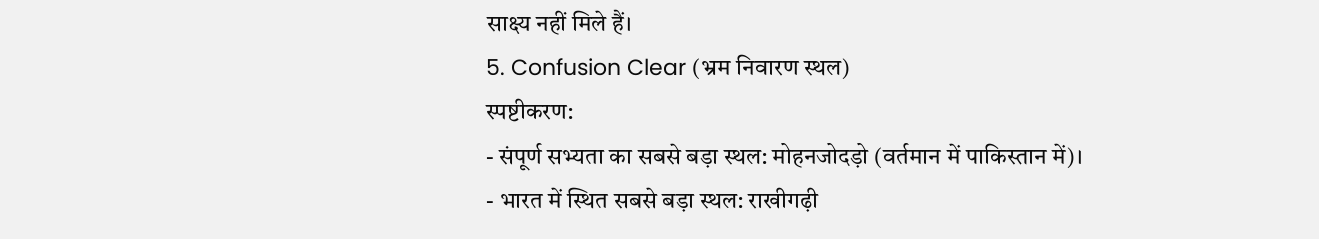साक्ष्य नहीं मिले हैं।
5. Confusion Clear (भ्रम निवारण स्थल)
स्पष्टीकरण:
- संपूर्ण सभ्यता का सबसे बड़ा स्थल: मोहनजोदड़ो (वर्तमान में पाकिस्तान में)।
- भारत में स्थित सबसे बड़ा स्थल: राखीगढ़ी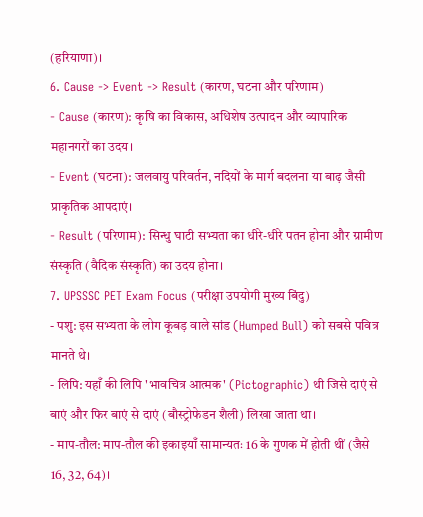(हरियाणा)।
6. Cause -> Event -> Result (कारण, घटना और परिणाम)
- Cause (कारण): कृषि का विकास, अधिशेष उत्पादन और व्यापारिक महानगरों का उदय।
- Event (घटना): जलवायु परिवर्तन, नदियों के मार्ग बदलना या बाढ़ जैसी प्राकृतिक आपदाएं।
- Result (परिणाम): सिन्धु घाटी सभ्यता का धीरे-धीरे पतन होना और ग्रामीण संस्कृति (वैदिक संस्कृति) का उदय होना।
7. UPSSSC PET Exam Focus (परीक्षा उपयोगी मुख्य बिंदु)
- पशु: इस सभ्यता के लोग कूबड़ वाले सांड (Humped Bull) को सबसे पवित्र मानते थे।
- लिपि: यहाँ की लिपि 'भावचित्र आत्मक' (Pictographic) थी जिसे दाएं से बाएं और फिर बाएं से दाएं (बौस्ट्रोफेडन शैली) लिखा जाता था।
- माप-तौल: माप-तौल की इकाइयाँ सामान्यतः 16 के गुणक में होती थीं (जैसे 16, 32, 64)।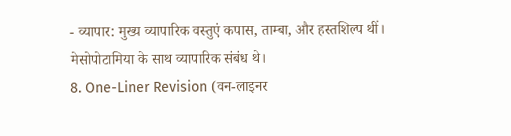- व्यापार: मुख्य व्यापारिक वस्तुएं कपास, ताम्बा, और हस्तशिल्प थीं। मेसोपोटामिया के साथ व्यापारिक संबंध थे।
8. One-Liner Revision (वन-लाइनर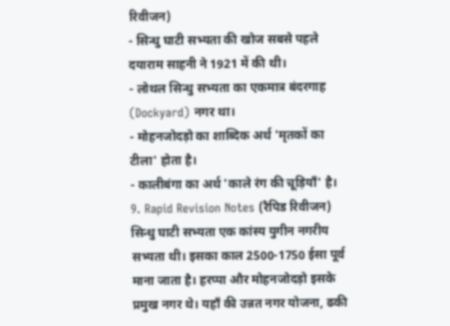रिवीजन)
- सिन्धु घाटी सभ्यता की खोज सबसे पहले दयाराम साहनी ने 1921 में की थी।
- लोथल सिन्धु सभ्यता का एकमात्र बंदरगाह (Dockyard) नगर था।
- मोहनजोदड़ो का शाब्दिक अर्थ 'मृतकों का टीला' होता है।
- कालीबंगा का अर्थ 'काले रंग की चूड़ियाँ' है।
9. Rapid Revision Notes (रैपिड रिवीजन)
सिन्धु घाटी सभ्यता एक कांस्य युगीन नगरीय सभ्यता थी। इसका काल 2500-1750 ईसा पूर्व माना जाता है। हरप्पा और मोहनजोदड़ो इसके प्रमुख नगर थे। यहाँ की उन्नत नगर योजना, ढकी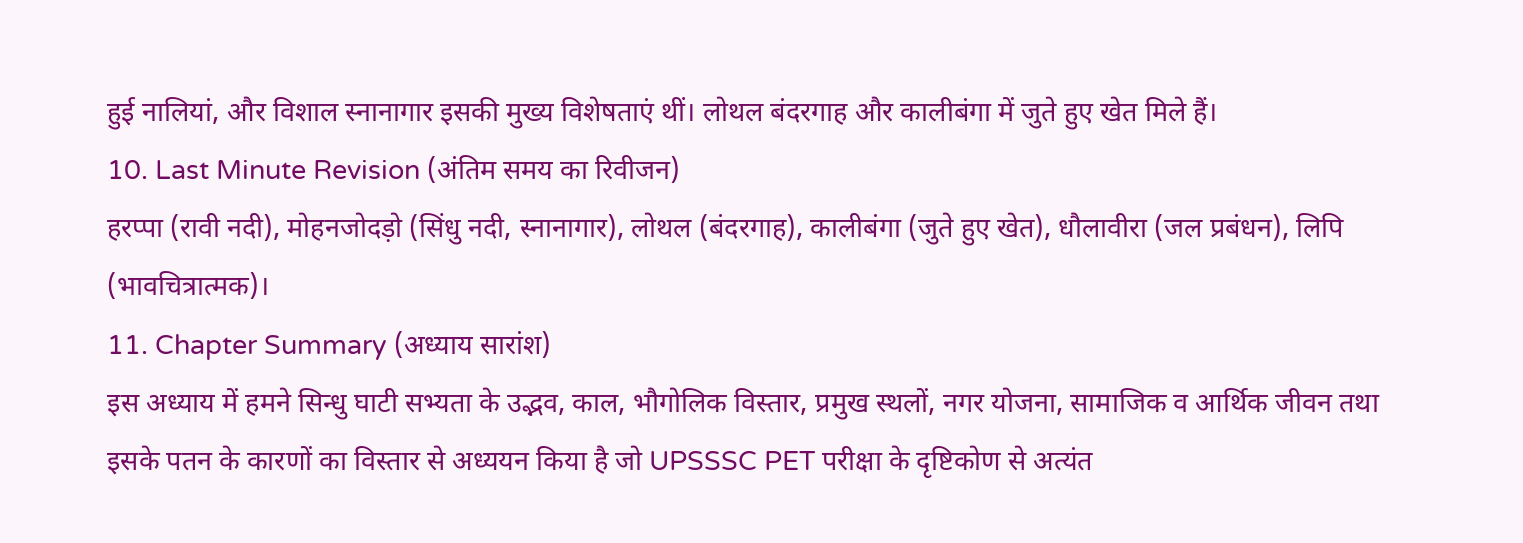हुई नालियां, और विशाल स्नानागार इसकी मुख्य विशेषताएं थीं। लोथल बंदरगाह और कालीबंगा में जुते हुए खेत मिले हैं।
10. Last Minute Revision (अंतिम समय का रिवीजन)
हरप्पा (रावी नदी), मोहनजोदड़ो (सिंधु नदी, स्नानागार), लोथल (बंदरगाह), कालीबंगा (जुते हुए खेत), धौलावीरा (जल प्रबंधन), लिपि (भावचित्रात्मक)।
11. Chapter Summary (अध्याय सारांश)
इस अध्याय में हमने सिन्धु घाटी सभ्यता के उद्भव, काल, भौगोलिक विस्तार, प्रमुख स्थलों, नगर योजना, सामाजिक व आर्थिक जीवन तथा इसके पतन के कारणों का विस्तार से अध्ययन किया है जो UPSSSC PET परीक्षा के दृष्टिकोण से अत्यंत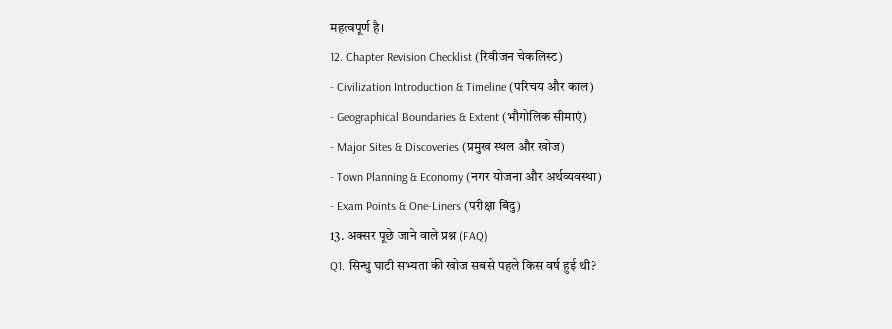महत्वपूर्ण है।
12. Chapter Revision Checklist (रिवीजन चेकलिस्ट)
- Civilization Introduction & Timeline (परिचय और काल)
- Geographical Boundaries & Extent (भौगोलिक सीमाएं)
- Major Sites & Discoveries (प्रमुख स्थल और खोज)
- Town Planning & Economy (नगर योजना और अर्थव्यवस्था)
- Exam Points & One-Liners (परीक्षा बिंदु)
13. अक्सर पूछे जाने वाले प्रश्न (FAQ)
Q1. सिन्धु घाटी सभ्यता की खोज सबसे पहले किस वर्ष हुई थी?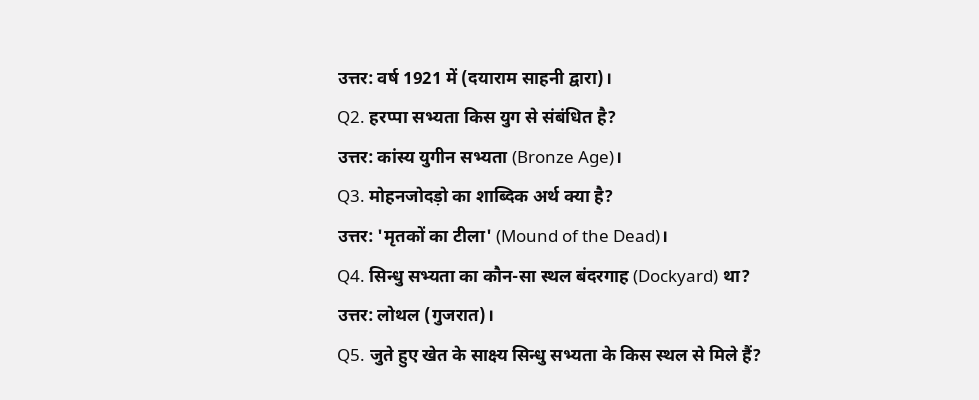उत्तर: वर्ष 1921 में (दयाराम साहनी द्वारा)।
Q2. हरप्पा सभ्यता किस युग से संबंधित है?
उत्तर: कांस्य युगीन सभ्यता (Bronze Age)।
Q3. मोहनजोदड़ो का शाब्दिक अर्थ क्या है?
उत्तर: 'मृतकों का टीला' (Mound of the Dead)।
Q4. सिन्धु सभ्यता का कौन-सा स्थल बंदरगाह (Dockyard) था?
उत्तर: लोथल (गुजरात)।
Q5. जुते हुए खेत के साक्ष्य सिन्धु सभ्यता के किस स्थल से मिले हैं?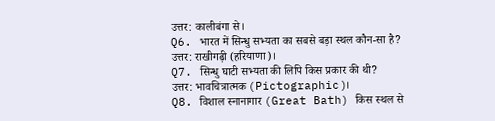उत्तर: कालीबंगा से।
Q6. भारत में सिन्धु सभ्यता का सबसे बड़ा स्थल कौन-सा है?
उत्तर: राखीगढ़ी (हरियाणा)।
Q7. सिन्धु घाटी सभ्यता की लिपि किस प्रकार की थी?
उत्तर: भावचित्रात्मक (Pictographic)।
Q8. विशाल स्नानागार (Great Bath) किस स्थल से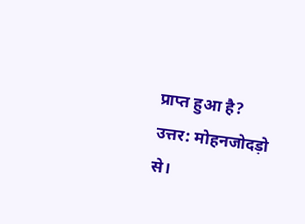प्राप्त हुआ है?
उत्तर: मोहनजोदड़ो से।